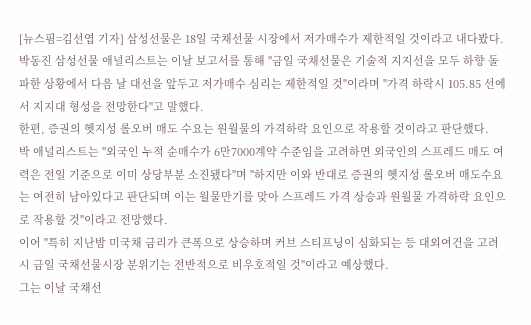[뉴스핌=김선엽 기자] 삼성선물은 18일 국채선물 시장에서 저가매수가 제한적일 것이라고 내다봤다.
박동진 삼성선물 애널리스트는 이날 보고서를 통해 "금일 국채선물은 기술적 지지선을 모두 하향 돌파한 상황에서 다음 날 대선을 앞두고 저가매수 심리는 제한적일 것"이라며 "가격 하락시 105.85 선에서 지지대 형성을 전망한다"고 말했다.
한편, 증권의 헷지성 롤오버 매도 수요는 원월물의 가격하락 요인으로 작용할 것이라고 판단했다.
박 애널리스트는 "외국인 누적 순매수가 6만7000계약 수준임을 고려하면 외국인의 스프레드 매도 여력은 전일 기준으로 이미 상당부분 소진됐다"며 "하지만 이와 반대로 증권의 헷지성 롤오버 매도수요는 여전히 남아있다고 판단되며 이는 월물만기를 맞아 스프레드 가격 상승과 원월물 가격하락 요인으로 작용할 것"이라고 전망했다.
이어 "특히 지난밤 미국채 금리가 큰폭으로 상승하며 커브 스티프닝이 심화되는 등 대외여건을 고려시 금일 국채선물시장 분위기는 전반적으로 비우호적일 것"이라고 예상했다.
그는 이날 국채선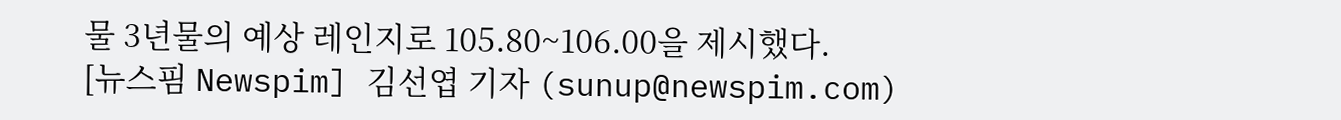물 3년물의 예상 레인지로 105.80~106.00을 제시했다.
[뉴스핌 Newspim] 김선엽 기자 (sunup@newspim.com)